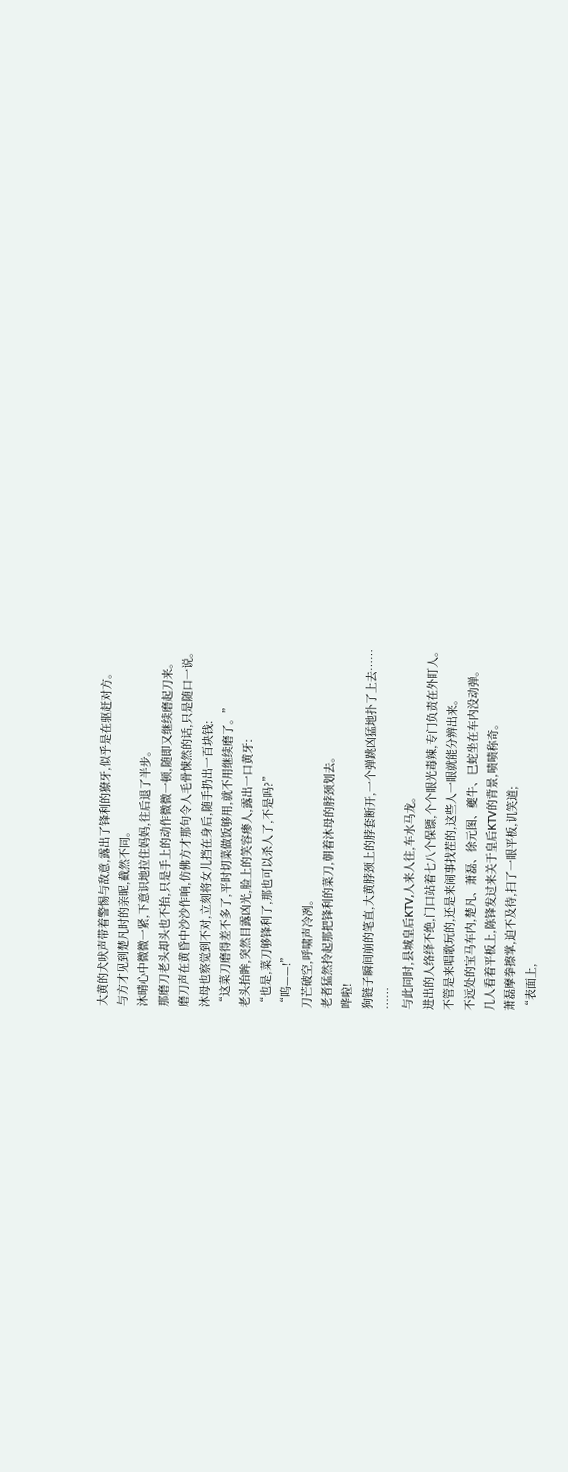大黄的犬吠声带着警惕与敌意,露出了锋利的獠牙,似乎是在驱赶对方。
与方才见到楚凡时的亲昵,截然不同。
沐晴心中微微一紧,下意识地拉住妈妈,往后退了半步。
那磨刀老头却头也不抬,只是手上的动作微微一顿,随即又继续磨起刀来。
磨刀声在黄昏中沙沙作响,仿佛方才那句令人毛骨悚然的话,只是随口一说。
沐母也察觉到不对,立刻将女儿挡在身后,随手扔出一百块钱:
“这菜刀磨得差不多了,平时切菜做饭够用,就不用继续磨了。”
老头抬眸,突然目露凶光,脸上的笑容瘆人,露出一口黄牙:
“也是,菜刀够锋利了,那也可以杀人了,不是吗?”
“呜——!”
刀芒破空,呼啸声冷冽。
老者猛然拎起那把锋利的菜刀,朝着沐母的脖颈划去。
哗啦!
狗链子瞬间崩的笔直,大黄脖颈上的脖套断开,一个弹跳凶猛地扑了上去……
……
与此同时,县城皇后KTV,人来人往,车水马龙。
进出的人络绎不绝,门口站着七八个保镖,个个眼光毒辣,专门负责在外盯人。
不管是来唱歌玩的,还是来闹事找茬的,这些人一眼就能分辨出来。
不远处的宝马车内,楚凡、萧磊、徐元图、夔牛、巳蛇坐在车内没动弹。
几人看着平板上,陈锋发过来关于皇后KTV的背景,啧啧称奇。
萧磊摩拳擦掌,迫不及待,扫了一眼平板,讥笑道;
“表面上,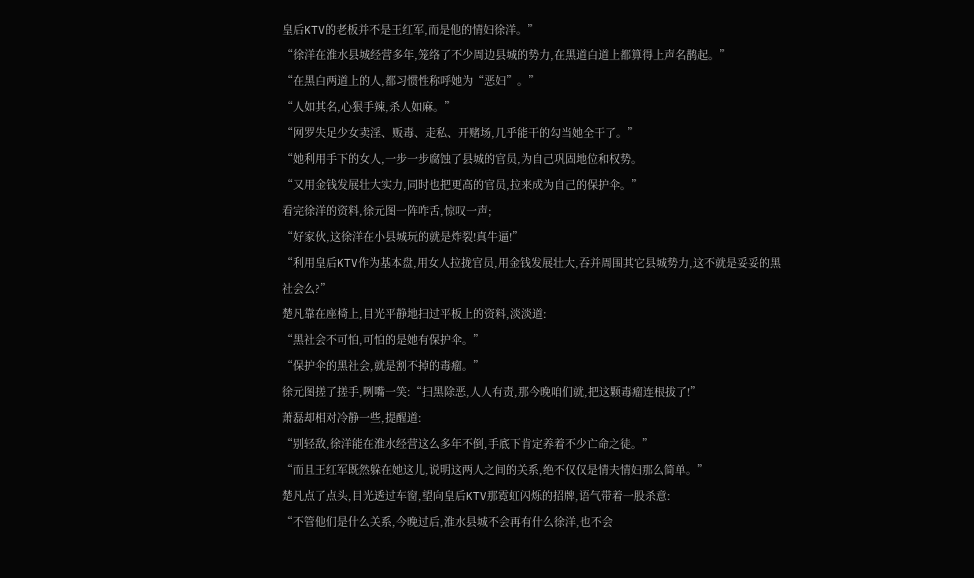皇后KTV的老板并不是王红军,而是他的情妇徐洋。”
“徐洋在淮水县城经营多年,笼络了不少周边县城的势力,在黑道白道上都算得上声名鹊起。”
“在黑白两道上的人,都习惯性称呼她为“恶妇”。”
“人如其名,心狠手辣,杀人如麻。”
“网罗失足少女卖淫、贩毒、走私、开赌场,几乎能干的勾当她全干了。”
“她利用手下的女人,一步一步腐蚀了县城的官员,为自己巩固地位和权势。
“又用金钱发展壮大实力,同时也把更高的官员,拉来成为自己的保护伞。”
看完徐洋的资料,徐元图一阵咋舌,惊叹一声;
“好家伙,这徐洋在小县城玩的就是炸裂!真牛逼!”
“利用皇后KTV作为基本盘,用女人拉拢官员,用金钱发展壮大,吞并周围其它县城势力,这不就是妥妥的黑社会么?”
楚凡靠在座椅上,目光平静地扫过平板上的资料,淡淡道:
“黑社会不可怕,可怕的是她有保护伞。”
“保护伞的黑社会,就是割不掉的毒瘤。”
徐元图搓了搓手,咧嘴一笑:“扫黑除恶,人人有责,那今晚咱们就,把这颗毒瘤连根拔了!”
萧磊却相对冷静一些,提醒道:
“别轻敌,徐洋能在淮水经营这么多年不倒,手底下肯定养着不少亡命之徒。”
“而且王红军既然躲在她这儿,说明这两人之间的关系,绝不仅仅是情夫情妇那么简单。”
楚凡点了点头,目光透过车窗,望向皇后KTV那霓虹闪烁的招牌,语气带着一股杀意:
“不管他们是什么关系,今晚过后,淮水县城不会再有什么徐洋,也不会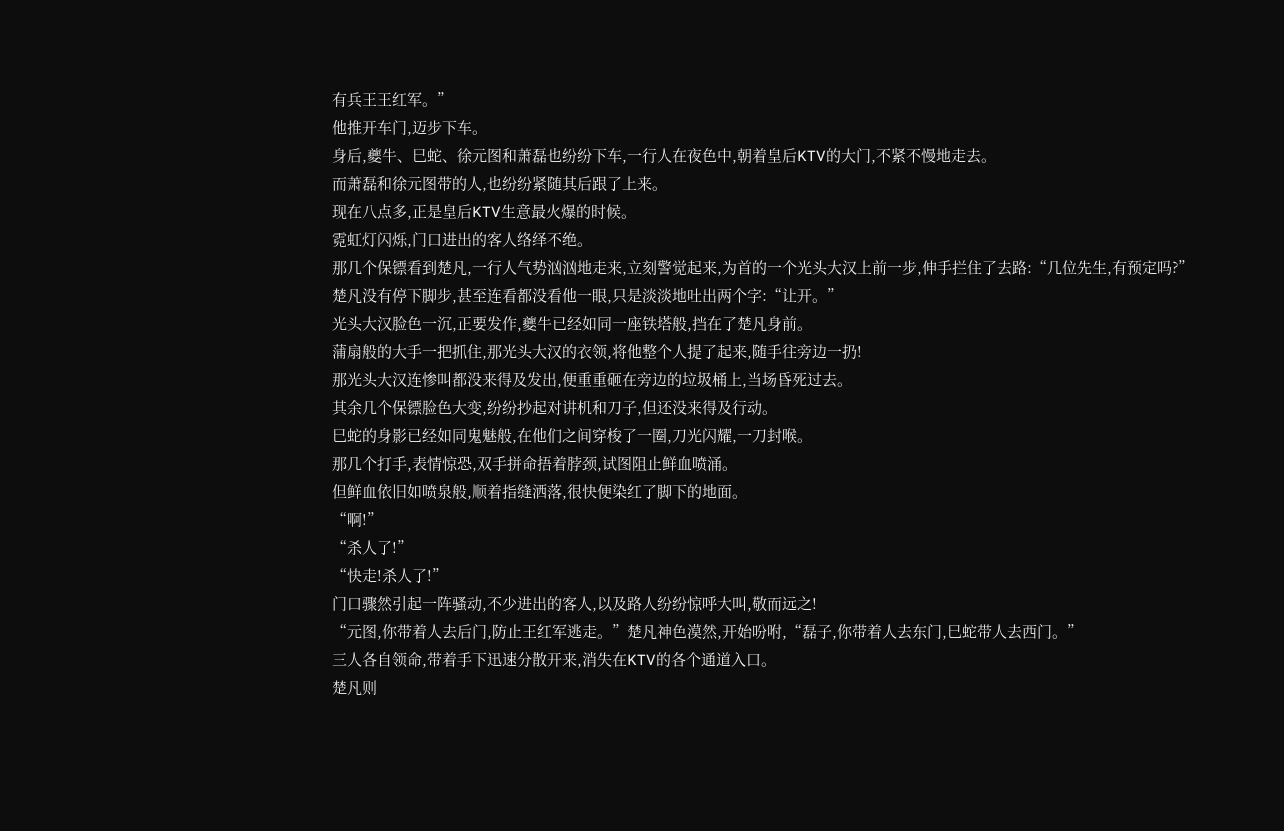有兵王王红军。”
他推开车门,迈步下车。
身后,夔牛、巳蛇、徐元图和萧磊也纷纷下车,一行人在夜色中,朝着皇后KTV的大门,不紧不慢地走去。
而萧磊和徐元图带的人,也纷纷紧随其后跟了上来。
现在八点多,正是皇后KTV生意最火爆的时候。
霓虹灯闪烁,门口进出的客人络绎不绝。
那几个保镖看到楚凡,一行人气势汹汹地走来,立刻警觉起来,为首的一个光头大汉上前一步,伸手拦住了去路:“几位先生,有预定吗?”
楚凡没有停下脚步,甚至连看都没看他一眼,只是淡淡地吐出两个字:“让开。”
光头大汉脸色一沉,正要发作,夔牛已经如同一座铁塔般,挡在了楚凡身前。
蒲扇般的大手一把抓住,那光头大汉的衣领,将他整个人提了起来,随手往旁边一扔!
那光头大汉连惨叫都没来得及发出,便重重砸在旁边的垃圾桶上,当场昏死过去。
其余几个保镖脸色大变,纷纷抄起对讲机和刀子,但还没来得及行动。
巳蛇的身影已经如同鬼魅般,在他们之间穿梭了一圈,刀光闪耀,一刀封喉。
那几个打手,表情惊恐,双手拼命捂着脖颈,试图阻止鲜血喷涌。
但鲜血依旧如喷泉般,顺着指缝洒落,很快便染红了脚下的地面。
“啊!”
“杀人了!”
“快走!杀人了!”
门口骤然引起一阵骚动,不少进出的客人,以及路人纷纷惊呼大叫,敬而远之!
“元图,你带着人去后门,防止王红军逃走。”楚凡神色漠然,开始吩咐,“磊子,你带着人去东门,巳蛇带人去西门。”
三人各自领命,带着手下迅速分散开来,消失在KTV的各个通道入口。
楚凡则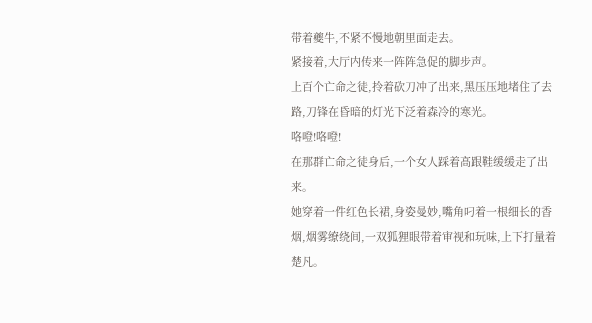带着夔牛,不紧不慢地朝里面走去。
紧接着,大厅内传来一阵阵急促的脚步声。
上百个亡命之徒,拎着砍刀冲了出来,黑压压地堵住了去路,刀锋在昏暗的灯光下泛着森冷的寒光。
咯噔!咯噔!
在那群亡命之徒身后,一个女人踩着高跟鞋缓缓走了出来。
她穿着一件红色长裙,身姿曼妙,嘴角叼着一根细长的香烟,烟雾缭绕间,一双狐狸眼带着审视和玩味,上下打量着楚凡。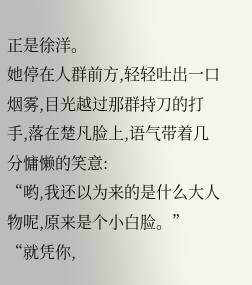正是徐洋。
她停在人群前方,轻轻吐出一口烟雾,目光越过那群持刀的打手,落在楚凡脸上,语气带着几分慵懒的笑意:
“哟,我还以为来的是什么大人物呢,原来是个小白脸。”
“就凭你,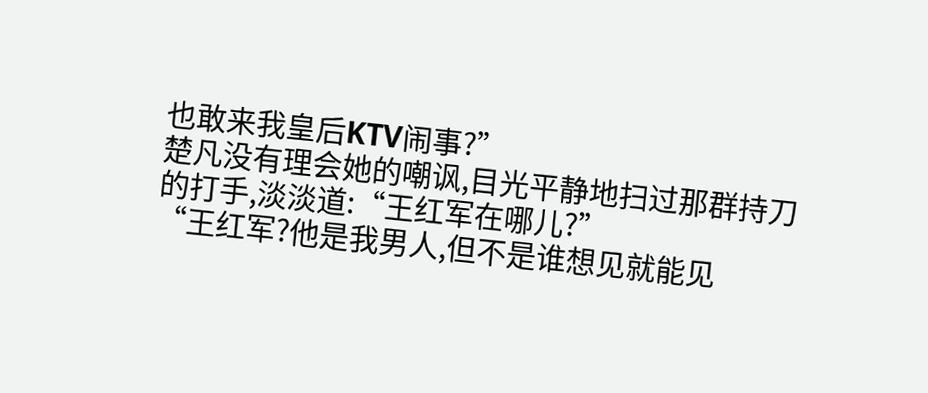也敢来我皇后KTV闹事?”
楚凡没有理会她的嘲讽,目光平静地扫过那群持刀的打手,淡淡道:“王红军在哪儿?”
“王红军?他是我男人,但不是谁想见就能见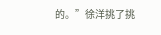的。”徐洋挑了挑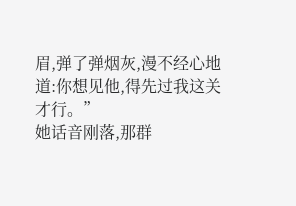眉,弹了弹烟灰,漫不经心地道:你想见他,得先过我这关才行。”
她话音刚落,那群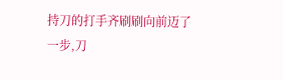持刀的打手齐刷刷向前迈了一步,刀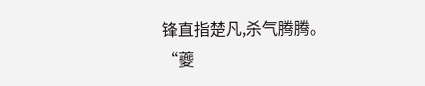锋直指楚凡,杀气腾腾。
“夔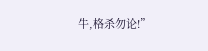牛,格杀勿论!”